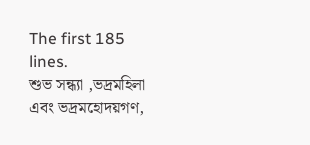The first 185 lines.
শুভ সন্ধ্যা ,ভদ্রমহিলা এবং ভদ্রমহোদয়গণ,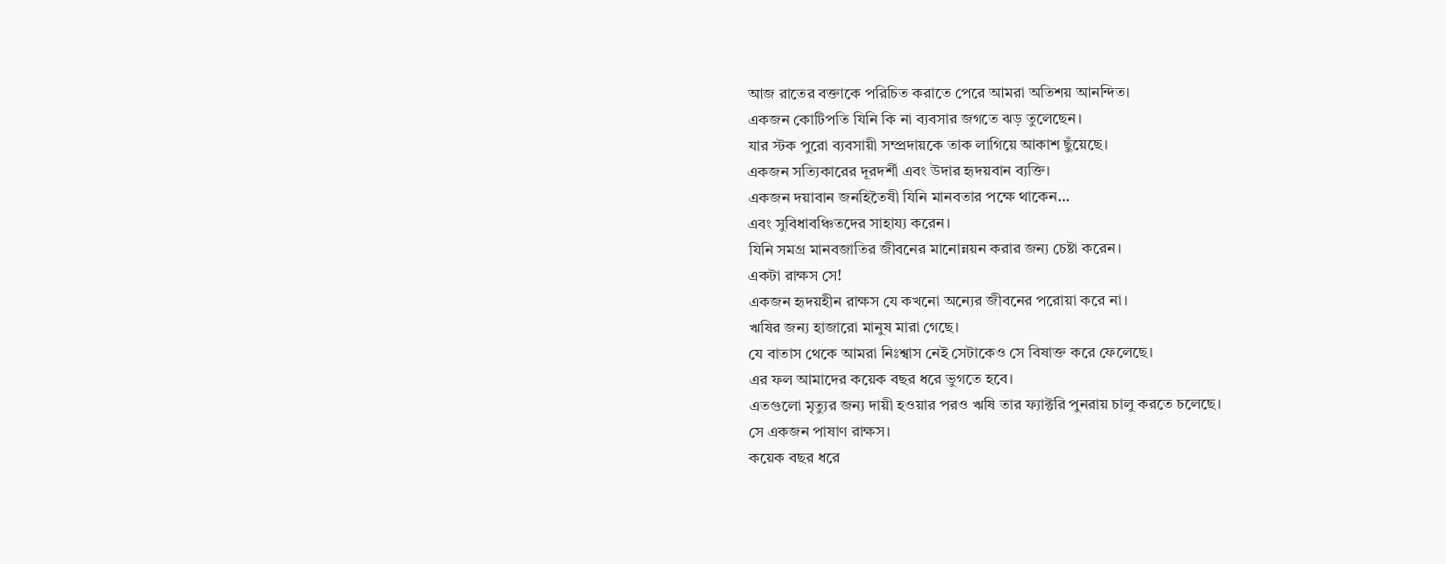আজ রাতের বক্তাকে পরিচিত করাতে পেরে আমরা অতিশয় আনন্দিত।
একজন কোটিপতি যিনি কি না ব্যবসার জগতে ঝড় তুলেছেন।
যার স্টক পুরো ব্যবসায়ী সম্প্রদায়কে তাক লাগিয়ে আকাশ ছুঁয়েছে।
একজন সত্যিকারের দূরদর্শী এবং উদার হৃদয়বান ব্যক্তি।
একজন দয়াবান জনহিতৈষী যিনি মানবতার পক্ষে থাকেন...
এবং সুবিধাবঞ্চিতদের সাহায্য করেন।
যিনি সমগ্র মানবজাতির জীবনের মানোন্নয়ন করার জন্য চেষ্টা করেন।
একটা রাক্ষস সে!
একজন হৃদয়হীন রাক্ষস যে কখনো অন্যের জীবনের পরোয়া করে না।
ঋষির জন্য হাজারো মানুষ মারা গেছে।
যে বাতাস থেকে আমরা নিঃশ্বাস নেই সেটাকেও সে বিষাক্ত করে ফেলেছে।
এর ফল আমাদের কয়েক বছর ধরে ভুগতে হবে।
এতগুলো মৃত্যুর জন্য দায়ী হওয়ার পরও ঋষি তার ফ্যাক্টরি পুনরায় চালু করতে চলেছে।
সে একজন পাষাণ রাক্ষস।
কয়েক বছর ধরে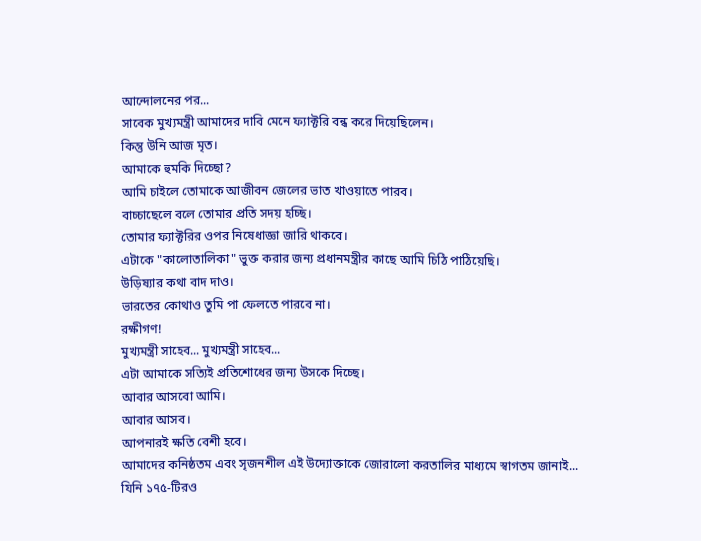আন্দোলনের পর...
সাবেক মুখ্যমন্ত্রী আমাদের দাবি মেনে ফ্যাক্টরি বন্ধ করে দিয়েছিলেন।
কিন্তু উনি আজ মৃত।
আমাকে হুমকি দিচ্ছো?
আমি চাইলে তোমাকে আজীবন জেলের ভাত খাওয়াতে পারব।
বাচ্চাছেলে বলে তোমার প্রতি সদয় হচ্ছি।
তোমার ফ্যাক্টরির ওপর নিষেধাজ্ঞা জারি থাকবে।
এটাকে "কালোতালিকা" ভুক্ত করার জন্য প্রধানমন্ত্রীর কাছে আমি চিঠি পাঠিয়েছি।
উড়িষ্যার কথা বাদ দাও।
ভারতের কোথাও তুমি পা ফেলতে পারবে না।
রক্ষীগণ!
মুখ্যমন্ত্রী সাহেব... মুখ্যমন্ত্রী সাহেব...
এটা আমাকে সত্যিই প্রতিশোধের জন্য উসকে দিচ্ছে।
আবার আসবো আমি।
আবার আসব।
আপনারই ক্ষতি বেশী হবে।
আমাদের কনিষ্ঠতম এবং সৃজনশীল এই উদ্যোক্তাকে জোরালো করতালির মাধ্যমে স্বাগতম জানাই...
যিনি ১৭৫-টিরও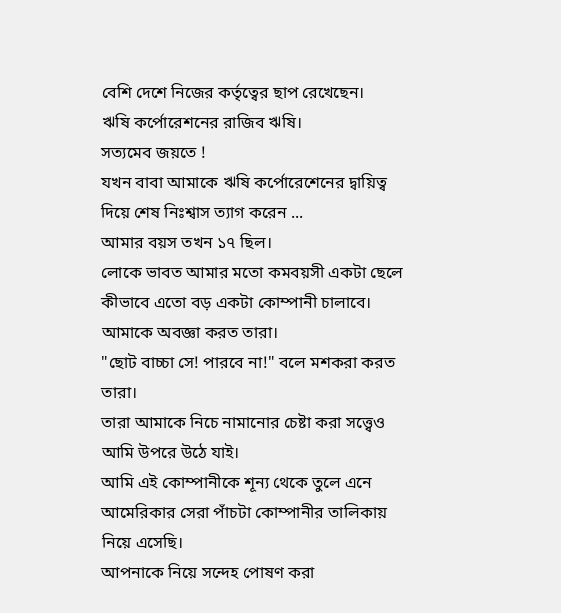বেশি দেশে নিজের কর্তৃত্বের ছাপ রেখেছেন।
ঋষি কর্পোরেশনের রাজিব ঋষি।
সত্যমেব জয়তে !
যখন বাবা আমাকে ঋষি কর্পোরেশেনের দ্বায়িত্ব দিয়ে শেষ নিঃশ্বাস ত্যাগ করেন ...
আমার বয়স তখন ১৭ ছিল।
লোকে ভাবত আমার মতো কমবয়সী একটা ছেলে কীভাবে এতো বড় একটা কোম্পানী চালাবে।
আমাকে অবজ্ঞা করত তারা।
"ছোট বাচ্চা সে! পারবে না!" বলে মশকরা করত তারা।
তারা আমাকে নিচে নামানোর চেষ্টা করা সত্ত্বেও আমি উপরে উঠে যাই।
আমি এই কোম্পানীকে শূন্য থেকে তুলে এনে আমেরিকার সেরা পাঁচটা কোম্পানীর তালিকায় নিয়ে এসেছি।
আপনাকে নিয়ে সন্দেহ পোষণ করা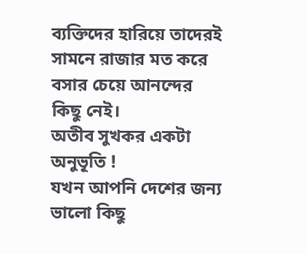ব্যক্তিদের হারিয়ে তাদেরই সামনে রাজার মত করে বসার চেয়ে আনন্দের কিছু নেই।
অতীব সুখকর একটা অনুভূতি !
যখন আপনি দেশের জন্য ভালো কিছু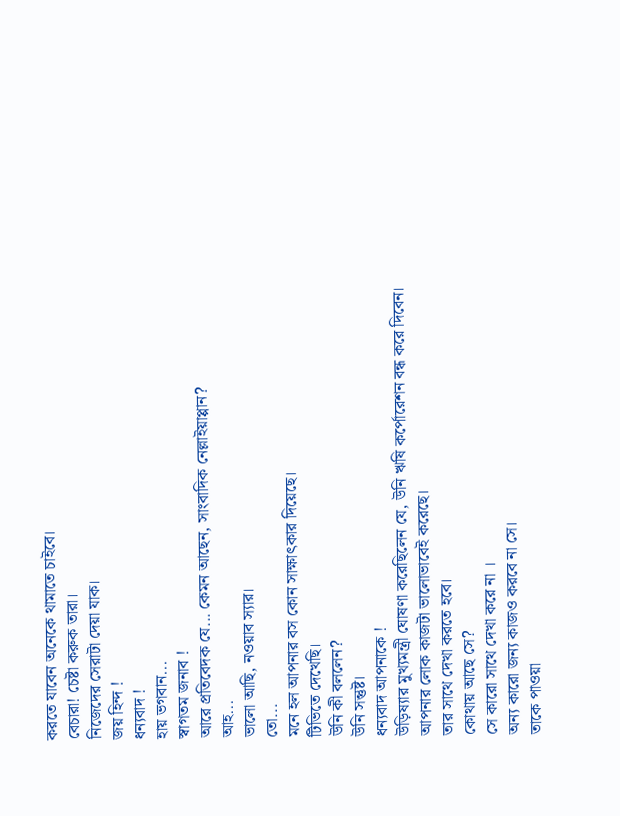করতে যাবেন অনেকে থামাতে চাইবে।
বেচারা! চেষ্টা করুক তারা।
নিজেদের সেরাটা দেয়া যাক।
জয় হিন্দ !
ধন্যবাদ !
হায় ভগবান...
স্বাগতম জনাব !
আরে প্রতিবেদক যে... কেমন আছেন, সাংবাদিক নেল্লাইয়াপ্পান?
আহ...
ভালো আছি, নওয়াব স্যার।
তো...
মনে হল আপনার বস কোন সাক্ষাৎকার দিয়েছে।
টিভিতে দেখেছি।
উনি কী বললেন?
উনি সন্তুষ্ট।
ধন্যবাদ আপনাকে !
উড়িষ্যার মুখ্যমন্ত্রী ঘোষণা করেছিলেন যে, উনি ঋষি কর্পোরেশন বন্ধ করে দিবেন।
আপনার লোক কাজটা ভালোভাবেই করেছে।
তার সাথে দেখা করতে হবে।
কোথায় আছে সে?
সে কারো সাথে দেখা করে না ।
অন্য কারো জন্য কাজও করবে না সে।
তাকে পাওয়া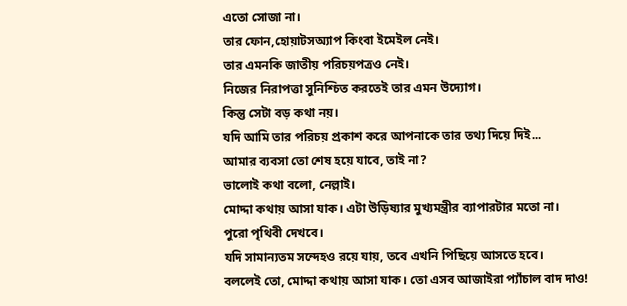এতো সোজা না।
তার ফোন,হোয়াটসঅ্যাপ কিংবা ইমেইল নেই।
তার এমনকি জাতীয় পরিচয়পত্রও নেই।
নিজের নিরাপত্তা সুনিশ্চিত করতেই তার এমন উদ্যোগ।
কিন্তু সেটা বড় কথা নয়।
যদি আমি তার পরিচয় প্রকাশ করে আপনাকে তার তথ্য দিয়ে দিই...
আমার ব্যবসা তো শেষ হয়ে যাবে, তাই না?
ভালোই কথা বলো, নেল্লাই।
মোদ্দা কথায় আসা যাক। এটা উড়িষ্যার মুখ্যমন্ত্রীর ব্যাপারটার মতো না।
পুরো পৃথিবী দেখবে।
যদি সামান্যতম সন্দেহও রয়ে যায়, তবে এখনি পিছিয়ে আসতে হবে।
বললেই তো, মোদ্দা কথায় আসা যাক। তো এসব আজাইরা প্যাঁচাল বাদ দাও!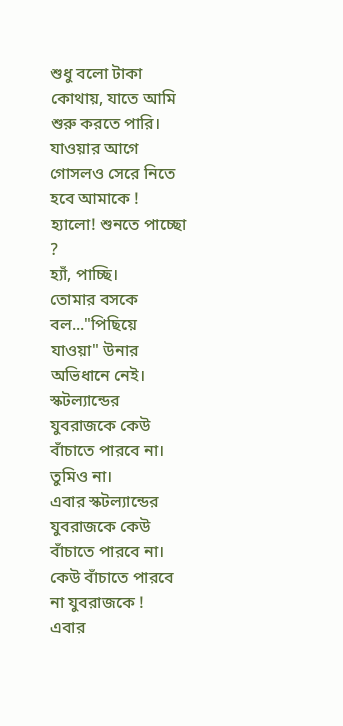শুধু বলো টাকা কোথায়, যাতে আমি শুরু করতে পারি।
যাওয়ার আগে গোসলও সেরে নিতে হবে আমাকে !
হ্যালো! শুনতে পাচ্ছো ?
হ্যাঁ, পাচ্ছি।
তোমার বসকে বল..."পিছিয়ে যাওয়া" উনার অভিধানে নেই।
স্কটল্যান্ডের যুবরাজকে কেউ বাঁচাতে পারবে না। তুমিও না।
এবার স্কটল্যান্ডের যুবরাজকে কেউ বাঁচাতে পারবে না।
কেউ বাঁচাতে পারবে না যুবরাজকে !
এবার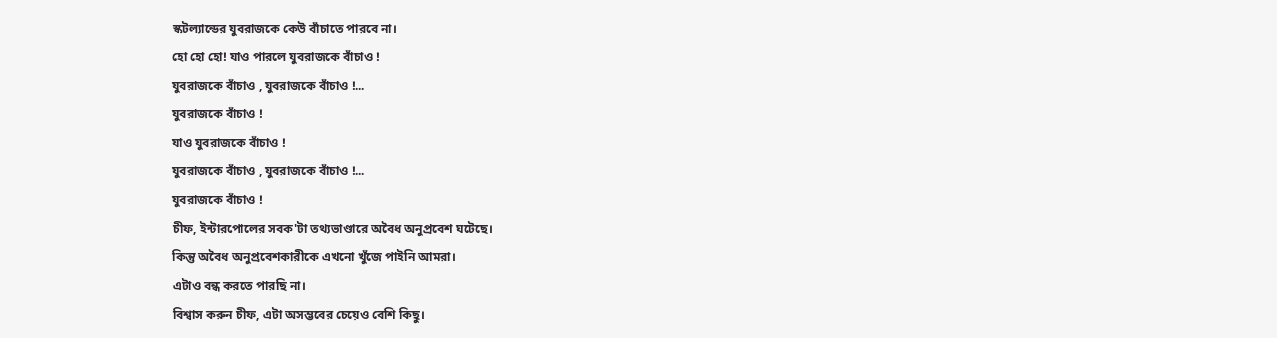স্কটল্যান্ডের যুবরাজকে কেউ বাঁচাতে পারবে না।
হো হো হো! যাও পারলে যুবরাজকে বাঁচাও !
যুবরাজকে বাঁচাও , যুবরাজকে বাঁচাও !...
যুবরাজকে বাঁচাও !
যাও যুবরাজকে বাঁচাও !
যুবরাজকে বাঁচাও , যুবরাজকে বাঁচাও !...
যুবরাজকে বাঁচাও !
চীফ, ইন্টারপোলের সবক'টা তথ্যভাণ্ডারে অবৈধ অনুপ্রবেশ ঘটেছে।
কিন্তু অবৈধ অনুপ্রবেশকারীকে এখনো খুঁজে পাইনি আমরা।
এটাও বন্ধ করতে পারছি না।
বিশ্বাস করুন চীফ, এটা অসম্ভবের চেয়েও বেশি কিছু।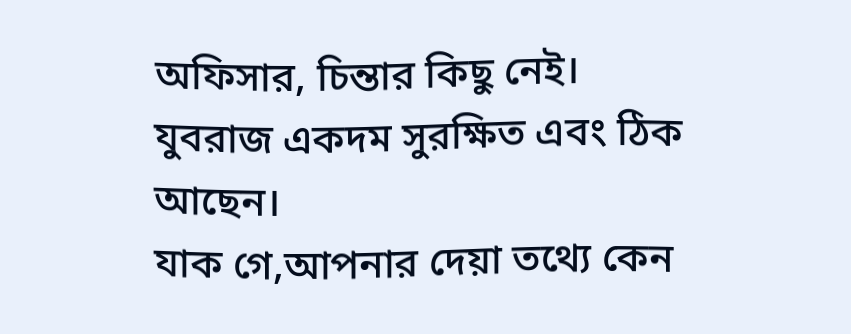অফিসার, চিন্তার কিছু নেই।
যুবরাজ একদম সুরক্ষিত এবং ঠিক আছেন।
যাক গে,আপনার দেয়া তথ্যে কেন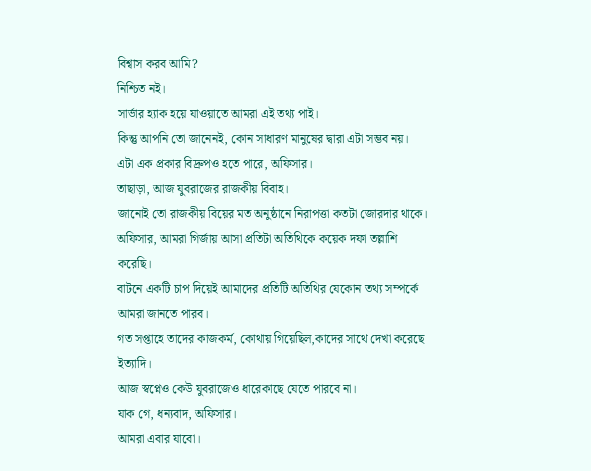বিশ্বাস করব আমি?
নিশ্চিত নই।
সার্ভার হ্যাক হয়ে যাওয়াতে আমরা এই তথ্য পাই।
কিন্তু আপনি তো জানেনই, কোন সাধারণ মানুষের দ্বারা এটা সম্ভব নয়।
এটা এক প্রকার বিদ্রুপও হতে পারে, অফিসার।
তাছাড়া, আজ যুবরাজের রাজকীয় বিবাহ।
জানোই তো রাজকীয় বিয়ের মত অনুষ্ঠানে নিরাপত্তা কতটা জোরদার থাকে।
অফিসার, আমরা গির্জায় আসা প্রতিটা অতিথিকে কয়েক দফা তল্লাশি করেছি।
বাটনে একটি চাপ দিয়েই আমাদের প্রতিটি অতিথির যেকোন তথ্য সম্পর্কে আমরা জানতে পারব।
গত সপ্তাহে তাদের কাজকর্ম, কোথায় গিয়েছিল,কাদের সাথে দেখা করেছে ইত্যাদি।
আজ স্বপ্নেও কেউ যুবরাজেও ধারেকাছে যেতে পারবে না।
যাক গে, ধন্যবাদ, অফিসার।
আমরা এবার যাবো।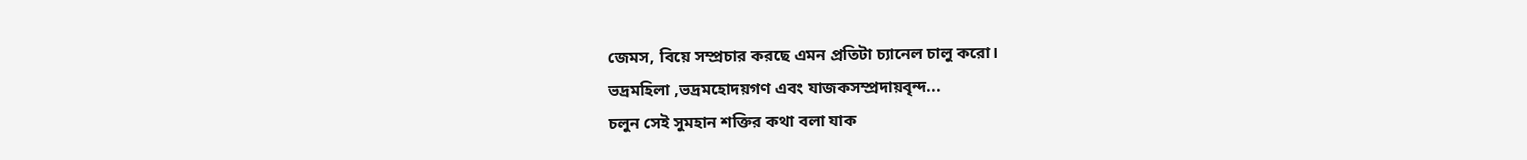জেমস, বিয়ে সম্প্রচার করছে এমন প্রতিটা চ্যানেল চালু করো।
ভদ্রমহিলা ,ভদ্রমহোদয়গণ এবং যাজকসম্প্রদায়বৃন্দ...
চলুন সেই সুমহান শক্তির কথা বলা যাক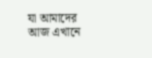যা আমাদের আজ এখানে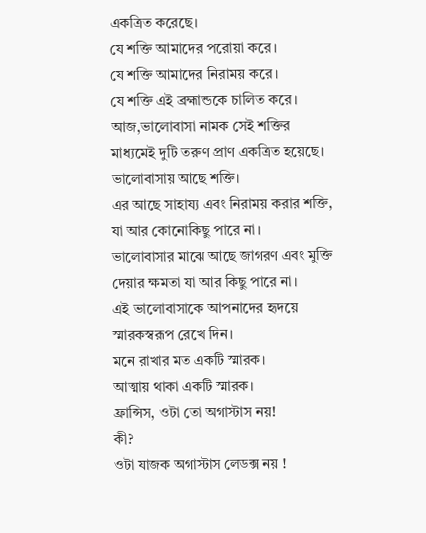একত্রিত করেছে।
যে শক্তি আমাদের পরোয়া করে।
যে শক্তি আমাদের নিরাময় করে।
যে শক্তি এই ব্রহ্মান্ডকে চালিত করে।
আজ,ভালোবাসা নামক সেই শক্তির মাধ্যমেই দুটি তরুণ প্রাণ একত্রিত হয়েছে।
ভালোবাসায় আছে শক্তি।
এর আছে সাহায্য এবং নিরাময় করার শক্তি, যা আর কোনোকিছু পারে না।
ভালোবাসার মাঝে আছে জাগরণ এবং মুক্তি দেয়ার ক্ষমতা যা আর কিছু পারে না।
এই ভালোবাসাকে আপনাদের হৃদয়ে স্মারকস্বরূপ রেখে দিন।
মনে রাখার মত একটি স্মারক।
আত্মায় থাকা একটি স্মারক।
ফ্রান্সিস, ওটা তো অগাস্টাস নয়!
কী?
ওটা যাজক অগাস্টাস লেডক্স নয় !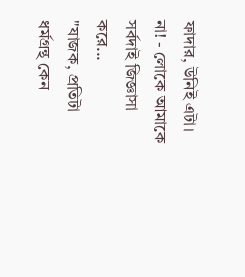ফাদার, উনিই এটা।
না! - লোকে আমাকে সর্বদাই জিজ্ঞাসা করে...
"যাজক, প্রতিটা ধর্মগ্রন্থ কেন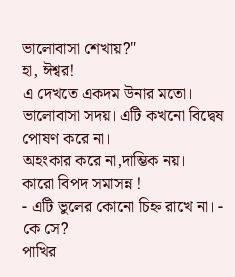ভালোবাসা শেখায়?"
হা, ঈশ্বর!
এ দেখতে একদম উনার মতো।
ভালোবাসা সদয়। এটি কখনো বিদ্বেষ পোষণ করে না।
অহংকার করে না,দাম্ভিক নয়।
কারো বিপদ সমাসন্ন !
- এটি ভুলের কোনো চিহ্ন রাখে না। - কে সে?
পাখির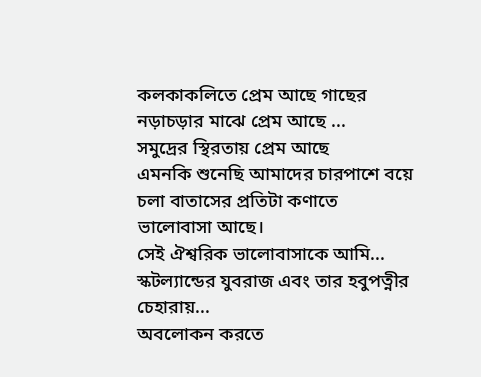কলকাকলিতে প্রেম আছে গাছের নড়াচড়ার মাঝে প্রেম আছে ...
সমুদ্রের স্থিরতায় প্রেম আছে
এমনকি শুনেছি আমাদের চারপাশে বয়ে চলা বাতাসের প্রতিটা কণাতে ভালোবাসা আছে।
সেই ঐশ্বরিক ভালোবাসাকে আমি...
স্কটল্যান্ডের যুবরাজ এবং তার হবুপত্নীর চেহারায়...
অবলোকন করতে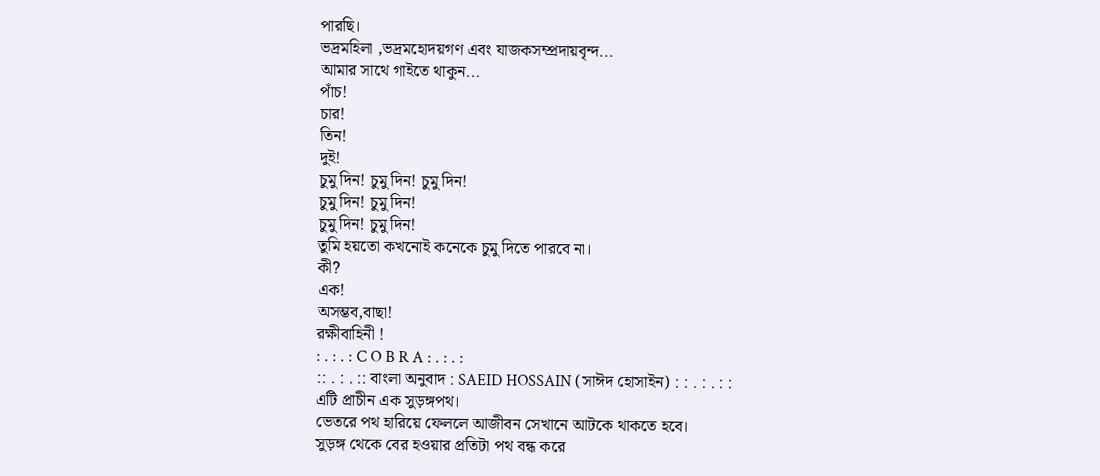পারছি।
ভদ্রমহিলা ,ভদ্রমহোদয়গণ এবং যাজকসম্প্রদায়বৃন্দ...
আমার সাথে গাইতে থাকুন...
পাঁচ!
চার!
তিন!
দুই!
চুমু দিন! চুমু দিন! চুমু দিন!
চুমু দিন! চুমু দিন!
চুমু দিন! চুমু দিন!
তুমি হয়তো কখনোই কনেকে চুমু দিতে পারবে না।
কী?
এক!
অসম্ভব,বাছা!
রক্ষীবাহিনী !
: . : . : C O B R A : . : . :
:: . : . :: বাংলা অনুবাদ : SAEID HOSSAIN (সাঈদ হোসাইন) : : . : . : :
এটি প্রাচীন এক সুড়ঙ্গপথ।
ভেতরে পথ হারিয়ে ফেললে আজীবন সেখানে আটকে থাকতে হবে।
সুড়ঙ্গ থেকে বের হওয়ার প্রতিটা পথ বন্ধ করে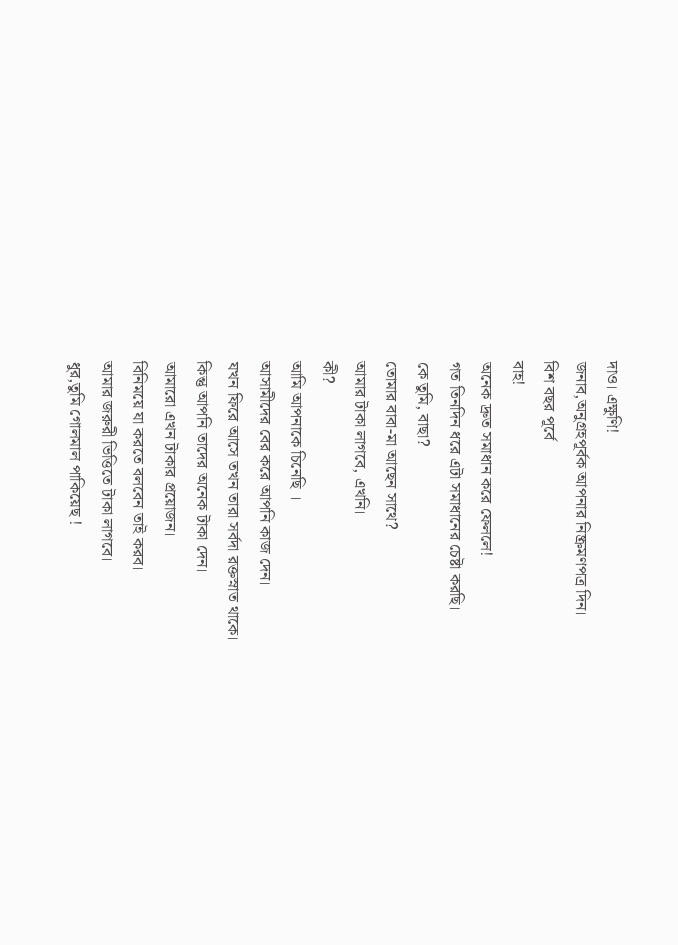দাও। এক্ষুণি!
জনাব,অনুগ্রহপূর্বক আপনার নিষ্ক্রমণপত্র দিন।
বিশ বছর পূর্বে
বাহ!
অনেক দ্রুত সমাধান করে ফেললে!
গত তিনদিন ধরে এটা সমাধানের চেষ্টা করছি।
কে তুমি, বাছা?
তোমার বাবা-মা আছেন সাথে?
আমার টাকা লাগবে, এখনি।
কী?
আমি আপনাকে চিনেছি ।
আসামীদের বের করে আপনি কাজ দেন।
যখন ফিরে আসে তখন তারা সর্বদা রক্তস্নাত থাকে।
কিন্তু আপনি তাদের অনেক টাকা দেন।
আমারো এখন টাকার প্রয়োজন।
বিনিময়ে যা করতে বলবেন তাই করব।
আমার জরুরী ভিত্তিতে টাকা লাগবে।
ধুর,তুমি গোলমাল পাকিয়েছ !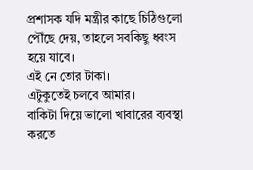প্রশাসক যদি মন্ত্রীর কাছে চিঠিগুলো পৌঁছে দেয়, তাহলে সবকিছু ধ্বংস হয়ে যাবে।
এই নে তোর টাকা।
এটুকুতেই চলবে আমার।
বাকিটা দিয়ে ভালো খাবারের ব্যবস্থা করতে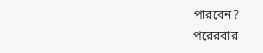পারবেন?
পরেরবার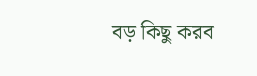বড় কিছু করব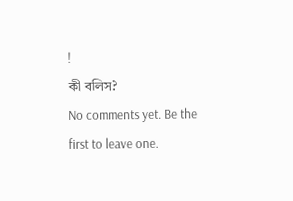!
কী বলিস?
No comments yet. Be the first to leave one.